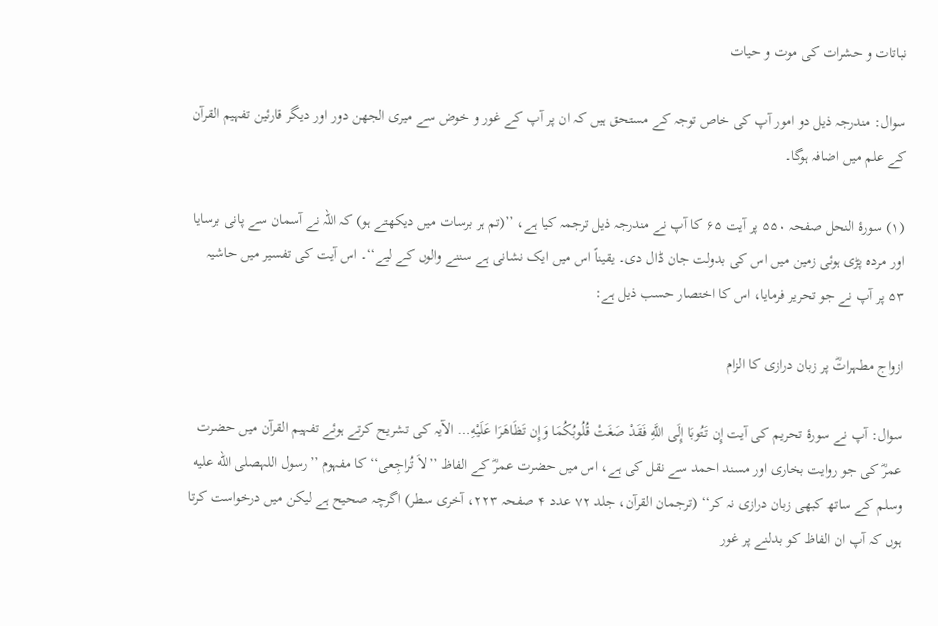نباتات و حشرات کی موت و حیات

سوال: مندرجہ ذیل دو امور آپ کی خاص توجہ کے مستحق ہیں کہ ان پر آپ کے غور و خوض سے میری الجھن دور اور دیگر قارئین تفہیم القرآن کے علم میں اضافہ ہوگا۔

(۱) سورۂ النحل صفحہ ۵۵۰ پر آیت ۶۵ کا آپ نے مندرجہ ذیل ترجمہ کیا ہے، ’’(تم ہر برسات میں دیکھتے ہو) کہ اللہ نے آسمان سے پانی برسایا اور مردہ پڑی ہوئی زمین میں اس کی بدولت جان ڈال دی۔ یقیناً اس میں ایک نشانی ہے سننے والوں کے لیے‘‘۔ اس آیت کی تفسیر میں حاشیہ ۵۳ پر آپ نے جو تحریر فرمایا، اس کا اختصار حسب ذیل ہے:

ازواج مطہراتؓ پر زبان درازی کا الزام

سوال: آپ نے سورۂ تحریم کی آیت إِن تَتُوبَا إِلَى اللَّهِ فَقَدْ صَغَتْ قُلُوبُكُمَا وَإِن تَظَاهَرَا عَلَيْهِ… الآیہ کی تشریح کرتے ہوئے تفہیم القرآن میں حضرت عمرؓ کی جو روایت بخاری اور مسند احمد سے نقل کی ہے، اس میں حضرت عمرؓ کے الفاظ ’’لاَ تُراجِعی‘‘ کا مفہوم ’’رسول اللہصلى الله عليه وسلم کے ساتھ کبھی زبان درازی نہ کر‘‘ (ترجمان القرآن، جلد ۷۲ عدد ۴ صفحہ ۲۲۳، آخری سطر) اگرچہ صحیح ہے لیکن میں درخواست کرتا ہوں کہ آپ ان الفاظ کو بدلنے پر غور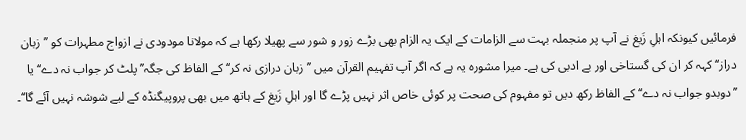فرمائیں کیونکہ اہلِ زَیغ نے آپ پر منجملہ بہت سے الزامات کے ایک یہ الزام بھی بڑے زور و شور سے پھیلا رکھا ہے کہ مولانا مودودی نے ازواج مطہرات کو ’’زبان دراز‘‘ کہہ کر ان کی گستاخی اور بے ادبی کی ہے۔ میرا مشورہ یہ ہے کہ اگر آپ تفہیم القرآن میں ’’زبان درازی نہ کر‘‘ کے الفاظ کی جگہ’’پلٹ کر جواب نہ دے‘‘ یا ’’دوبدو جواب نہ دے‘‘ کے الفاظ رکھ دیں تو مفہوم کی صحت پر کوئی خاص اثر نہیں پڑے گا اور اہلِ زَیغ کے ہاتھ میں بھی پروپیگنڈہ کے لیے شوشہ نہیں آئے گا‘‘۔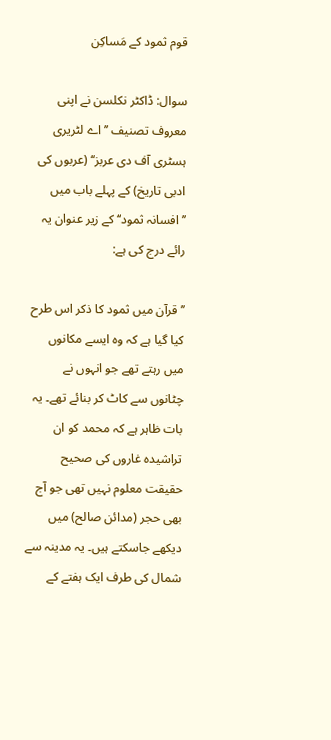قوم ثمود کے مَساکِن

سوال: ڈاکٹر نکلسن نے اپنی معروف تصنیف ’’اے لٹریری ہسٹری آف دی عربز‘‘ (عربوں کی ادبی تاریخ) کے پہلے باب میں ’’افسانہ ثمود‘‘ کے زیر عنوان یہ رائے درج کی ہے:

’’قرآن میں ثمود کا ذکر اس طرح کیا گیا ہے کہ وہ ایسے مکانوں میں رہتے تھے جو انہوں نے چٹانوں سے کاٹ کر بنائے تھے۔ یہ بات ظاہر ہے کہ محمد کو ان تراشیدہ غاروں کی صحیح حقیقت معلوم نہیں تھی جو آج بھی حجر (مدائن صالح) میں دیکھے جاسکتے ہیں۔ یہ مدینہ سے شمال کی طرف ایک ہفتے کے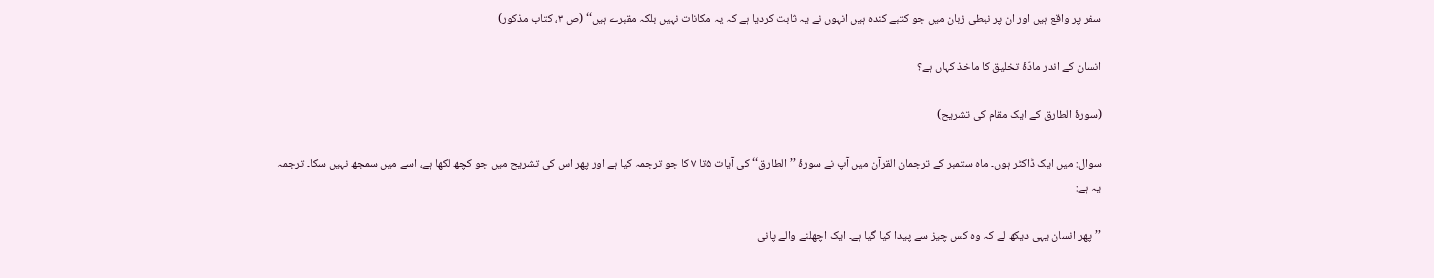سفر پر واقع ہیں اور ان پر نبطی زبان میں جو کتبے کندہ ہیں انہوں نے یہ ثابت کردیا ہے کہ یہ مکانات نہیں بلکہ مقبرے ہیں‘‘ (ص ۳، کتاب مذکور)

انسان کے اندر مادّۂ تخلیق کا ماخذ کہاں ہے؟

(سورۂ الطارق کے ایک مقام کی تشریح)

سوال: میں ایک ڈاکٹر ہوں۔ ماہ ستمبر کے ترجمان القرآن میں آپ نے سورۂ ’’الطارق‘‘ کی آیات ۵تا ۷ کا جو ترجمہ کیا ہے اور پھر اس کی تشریح میں جو کچھ لکھا ہے، اسے میں سمجھ نہیں سکا۔ ترجمہ یہ ہے:

’’پھر انسان یہی دیکھ لے کہ وہ کس چیز سے پیدا کیا گیا ہے۔ ایک اچھلنے والے پانی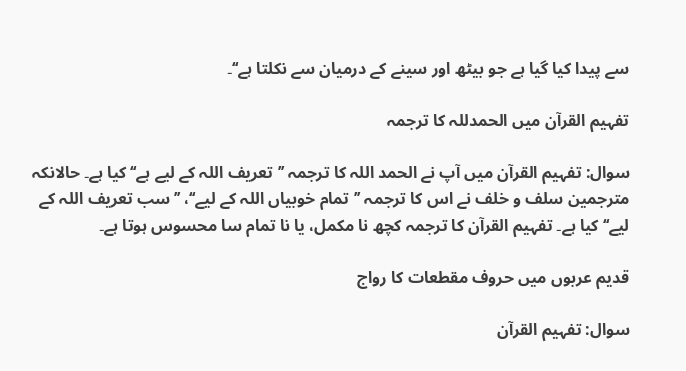سے پیدا کیا گیا ہے جو بیٹھ اور سینے کے درمیان سے نکلتا ہے‘‘۔

تفہیم القرآن میں الحمدللہ کا ترجمہ

سوال: تفہیم القرآن میں آپ نے الحمد اللہ کا ترجمہ ’’تعریف اللہ کے لیے ہے‘‘ کیا ہے۔ حالانکہ مترجمین سلف و خلف نے اس کا ترجمہ ’’تمام خوبیاں اللہ کے لیے‘‘، ’’سب تعریف اللہ کے لیے‘‘ کیا ہے۔ تفہیم القرآن کا ترجمہ کچھ نا مکمل، یا نا تمام سا محسوس ہوتا ہے۔

قدیم عربوں میں حروف مقطعات کا رواج

سوال: تفہیم القرآن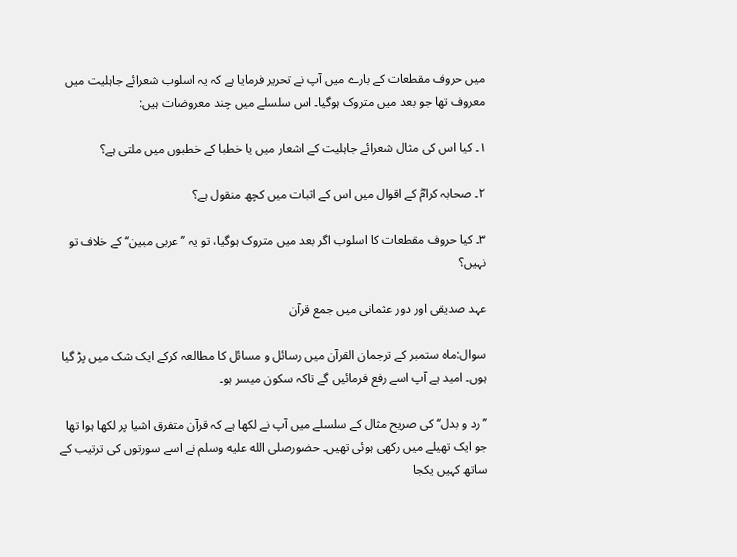میں حروف مقطعات کے بارے میں آپ نے تحریر فرمایا ہے کہ یہ اسلوب شعرائے جاہلیت میں معروف تھا جو بعد میں متروک ہوگیا۔ اس سلسلے میں چند معروضات ہیں:

۱۔ کیا اس کی مثال شعرائے جاہلیت کے اشعار میں یا خطبا کے خطبوں میں ملتی ہے؟

۲۔ صحابہ کرامؓ کے اقوال میں اس کے اثبات میں کچھ منقول ہے؟

۳۔ کیا حروف مقطعات کا اسلوب اگر بعد میں متروک ہوگیا، تو یہ ’’عربی مبین‘‘ کے خلاف تو نہیں؟

عہد صدیقی اور دور عثمانی میں جمع قرآن

سوال:ماہ ستمبر کے ترجمان القرآن میں رسائل و مسائل کا مطالعہ کرکے ایک شک میں پڑ گیا ہوں۔ امید ہے آپ اسے رفع فرمائیں گے تاکہ سکون میسر ہو۔

’’رد و بدل‘‘ کی صریح مثال کے سلسلے میں آپ نے لکھا ہے کہ قرآن متفرق اشیا پر لکھا ہوا تھا جو ایک تھیلے میں رکھی ہوئی تھیں۔ حضورصلى الله عليه وسلم نے اسے سورتوں کی ترتیب کے ساتھ کہیں یکجا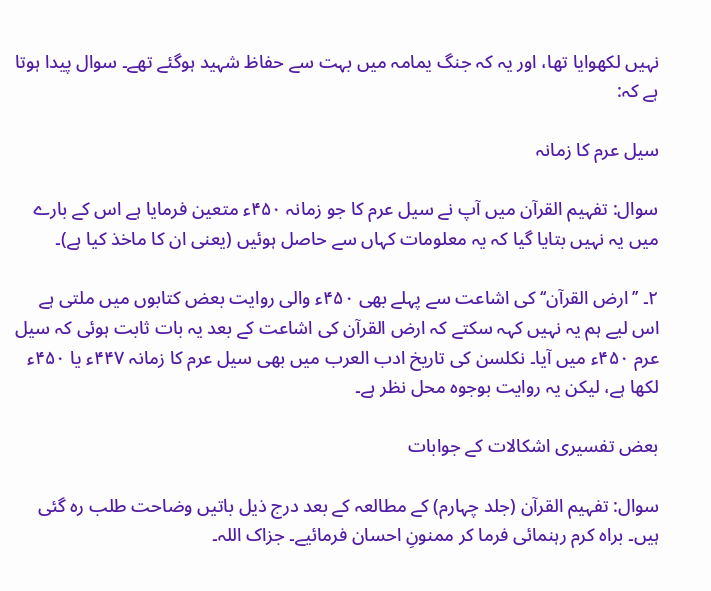نہیں لکھوایا تھا، اور یہ کہ جنگ یمامہ میں بہت سے حفاظ شہید ہوگئے تھے۔ سوال پیدا ہوتا ہے کہ:

سیل عرم کا زمانہ

سوال: تفہیم القرآن میں آپ نے سیل عرم کا جو زمانہ ۴۵۰ء متعین فرمایا ہے اس کے بارے میں یہ نہیں بتایا گیا کہ یہ معلومات کہاں سے حاصل ہوئیں (یعنی ان کا ماخذ کیا ہے)۔

۲۔ ’’ارض القرآن‘‘ کی اشاعت سے پہلے بھی ۴۵۰ء والی روایت بعض کتابوں میں ملتی ہے اس لیے ہم یہ نہیں کہہ سکتے کہ ارض القرآن کی اشاعت کے بعد یہ بات ثابت ہوئی کہ سیل عرم ۴۵۰ء میں آیا۔ نکلسن کی تاریخ ادب العرب میں بھی سیل عرم کا زمانہ ۴۴۷ء یا ۴۵۰ء لکھا ہے، لیکن یہ روایت بوجوہ محل نظر ہے۔

بعض تفسیری اشکالات کے جوابات

سوال: تفہیم القرآن (جلد چہارم) کے مطالعہ کے بعد درج ذیل باتیں وضاحت طلب رہ گئی ہیں۔ براہ کرم رہنمائی فرما کر ممنونِ احسان فرمائیے۔ جزاک اللہ۔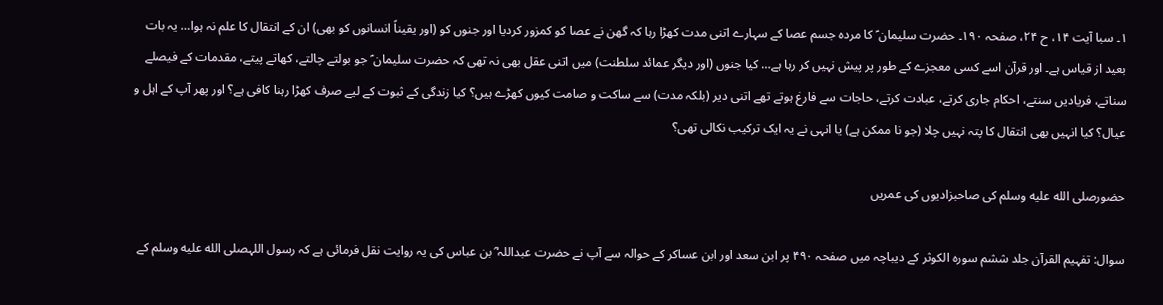۱۔ سبا آیت ۱۴، ح ۲۴، صفحہ ۱۹۰۔ حضرت سلیمان ؑ کا مردہ جسم عصا کے سہارے اتنی مدت کھڑا رہا کہ گھن نے عصا کو کمزور کردیا اور جنوں کو (اور یقیناً انسانوں کو بھی) ان کے انتقال کا علم نہ ہوا… یہ بات بعید از قیاس ہے۔ اور قرآن اسے کسی معجزے کے طور پر پیش نہیں کر رہا ہے… کیا جنوں (اور دیگر عمائد سلطنت) میں اتنی عقل بھی نہ تھی کہ حضرت سلیمان ؑ جو بولتے چالتے، کھاتے پیتے، مقدمات کے فیصلے سناتے، فریادیں سنتے، احکام جاری کرتے، عبادت کرتے، حاجات سے فارغ ہوتے تھے اتنی دیر (بلکہ مدت) سے ساکت و صامت کیوں کھڑے ہیں؟ کیا زندگی کے ثبوت کے لیے صرف کھڑا رہنا کافی ہے؟ اور پھر آپ کے اہل و عیال؟ کیا انہیں بھی انتقال کا پتہ نہیں چلا (جو نا ممکن ہے) یا انہی نے یہ ایک ترکیب نکالی تھی؟

حضورصلى الله عليه وسلم کی صاحبزادیوں کی عمریں

سوال: تفہیم القرآن جلد ششم سورہ الکوثر کے دیباچہ میں صفحہ ۴۹۰ پر ابن سعد اور ابن عساکر کے حوالہ سے آپ نے حضرت عبداللہ ؓ بن عباس کی یہ روایت نقل فرمائی ہے کہ رسول اللہصلى الله عليه وسلم کے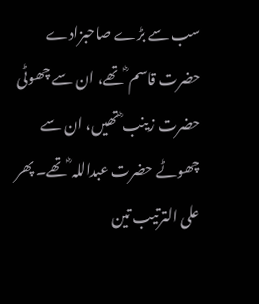سب سے بڑے صاحبزادے حضرت قاسم ؓ تھے، ان سے چھوٹی حضرت زینب ؓ تھیں، ان سے چھوٹے حضرت عبداللہ ؓ تھے۔ پھر علی الترتیب تین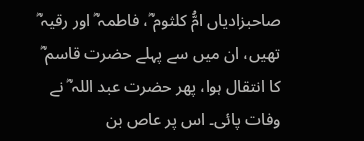صاحبزادیاں امُّ کلثوم ؓ، فاطمہ ؓ اور رقیہ ؓ تھیں، ان میں سے پہلے حضرت قاسم ؓ کا انتقال ہوا، پھر حضرت عبد اللہ ؓ نے وفات پائی۔ اس پر عاص بن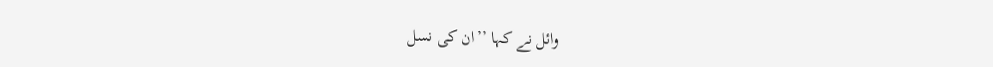وائل نے کہا ’’ان کی نسل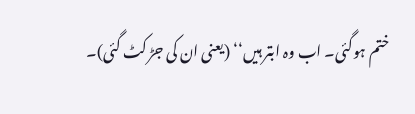ختم ہوگئی۔ اب وہ ابتر ہیں‘‘ (یعنی ان کی جڑ کٹ گئی)۔